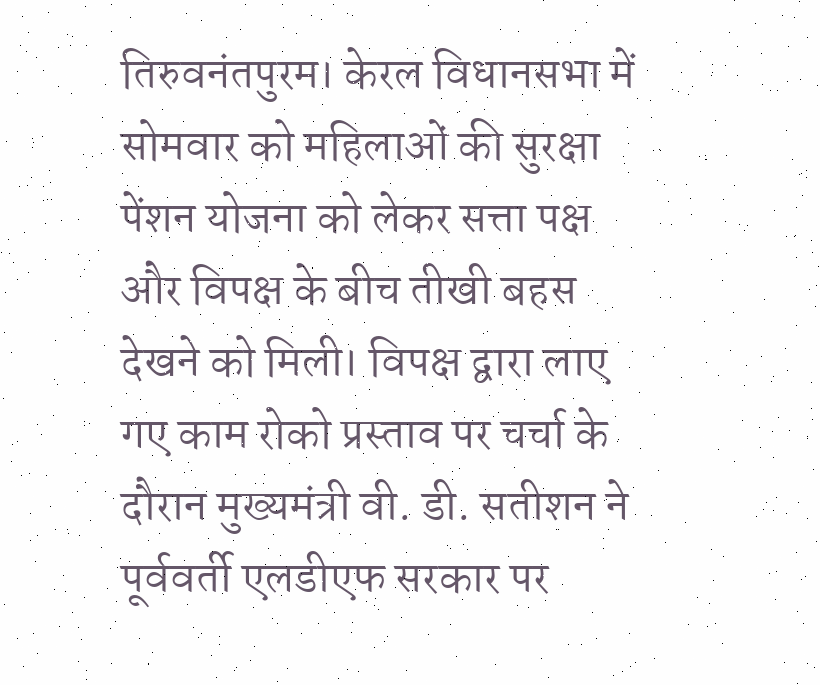तिरुवनंतपुरम। केरल विधानसभा में सोमवार को महिलाओं की सुरक्षा पेंशन योजना को लेकर सत्ता पक्ष और विपक्ष के बीच तीखी बहस देखने को मिली। विपक्ष द्वारा लाए गए काम रोको प्रस्ताव पर चर्चा के दौरान मुख्यमंत्री वी. डी. सतीशन ने पूर्ववर्ती एलडीएफ सरकार पर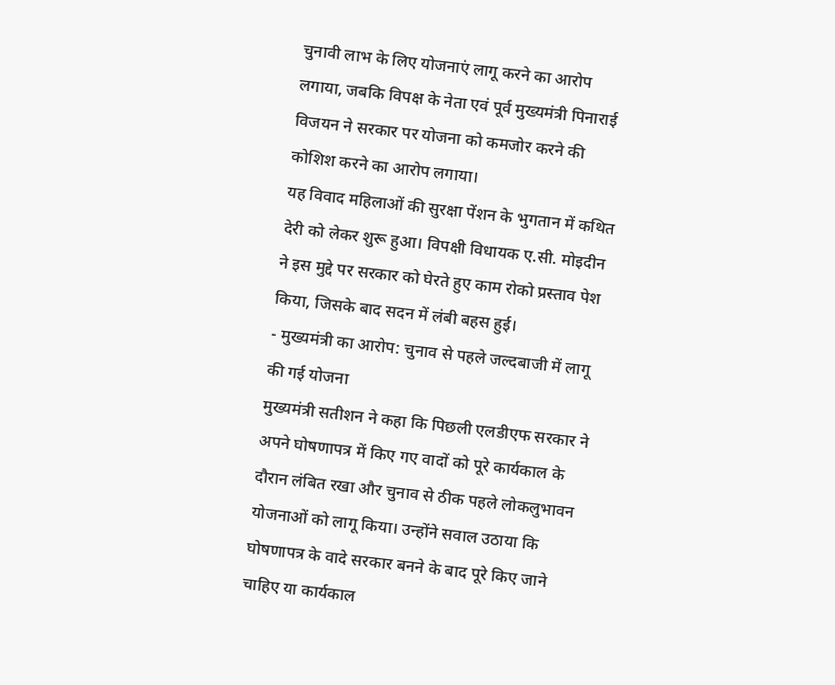चुनावी लाभ के लिए योजनाएं लागू करने का आरोप लगाया, जबकि विपक्ष के नेता एवं पूर्व मुख्यमंत्री पिनाराई विजयन ने सरकार पर योजना को कमजोर करने की कोशिश करने का आरोप लगाया।
यह विवाद महिलाओं की सुरक्षा पेंशन के भुगतान में कथित देरी को लेकर शुरू हुआ। विपक्षी विधायक ए.सी. मोइदीन ने इस मुद्दे पर सरकार को घेरते हुए काम रोको प्रस्ताव पेश किया, जिसके बाद सदन में लंबी बहस हुई।
- मुख्यमंत्री का आरोप: चुनाव से पहले जल्दबाजी में लागू की गई योजना
मुख्यमंत्री सतीशन ने कहा कि पिछली एलडीएफ सरकार ने अपने घोषणापत्र में किए गए वादों को पूरे कार्यकाल के दौरान लंबित रखा और चुनाव से ठीक पहले लोकलुभावन योजनाओं को लागू किया। उन्होंने सवाल उठाया कि घोषणापत्र के वादे सरकार बनने के बाद पूरे किए जाने चाहिए या कार्यकाल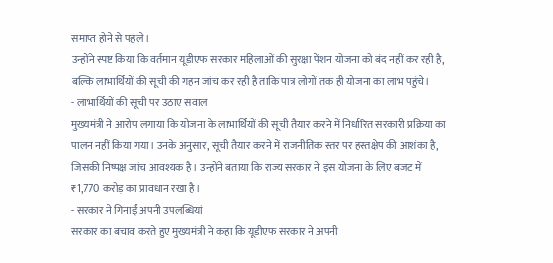समाप्त होने से पहले।
उन्होंने स्पष्ट किया कि वर्तमान यूडीएफ सरकार महिलाओं की सुरक्षा पेंशन योजना को बंद नहीं कर रही है, बल्कि लाभार्थियों की सूची की गहन जांच कर रही है ताकि पात्र लोगों तक ही योजना का लाभ पहुंचे।
- लाभार्थियों की सूची पर उठाए सवाल
मुख्यमंत्री ने आरोप लगाया कि योजना के लाभार्थियों की सूची तैयार करने में निर्धारित सरकारी प्रक्रिया का पालन नहीं किया गया। उनके अनुसार, सूची तैयार करने में राजनीतिक स्तर पर हस्तक्षेप की आशंका है, जिसकी निष्पक्ष जांच आवश्यक है। उन्होंने बताया कि राज्य सरकार ने इस योजना के लिए बजट में ₹1,770 करोड़ का प्रावधान रखा है।
- सरकार ने गिनाईं अपनी उपलब्धियां
सरकार का बचाव करते हुए मुख्यमंत्री ने कहा कि यूडीएफ सरकार ने अपनी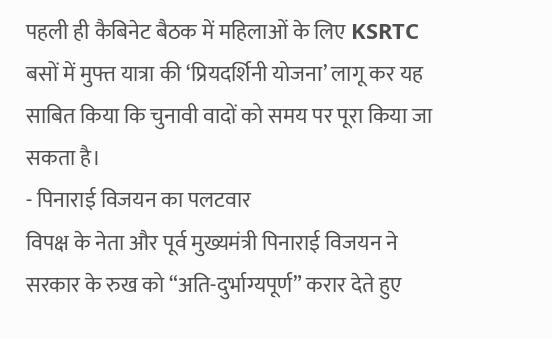पहली ही कैबिनेट बैठक में महिलाओं के लिए KSRTC बसों में मुफ्त यात्रा की ‘प्रियदर्शिनी योजना’ लागू कर यह साबित किया कि चुनावी वादों को समय पर पूरा किया जा सकता है।
- पिनाराई विजयन का पलटवार
विपक्ष के नेता और पूर्व मुख्यमंत्री पिनाराई विजयन ने सरकार के रुख को “अति-दुर्भाग्यपूर्ण” करार देते हुए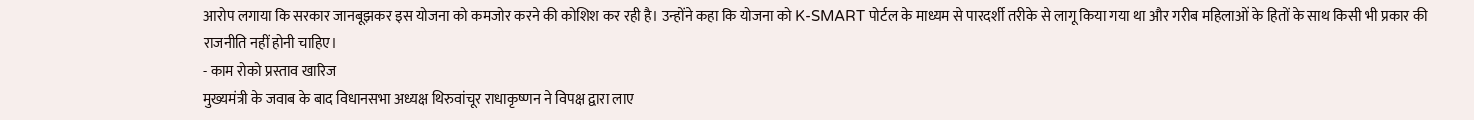आरोप लगाया कि सरकार जानबूझकर इस योजना को कमजोर करने की कोशिश कर रही है। उन्होंने कहा कि योजना को K-SMART पोर्टल के माध्यम से पारदर्शी तरीके से लागू किया गया था और गरीब महिलाओं के हितों के साथ किसी भी प्रकार की राजनीति नहीं होनी चाहिए।
- काम रोको प्रस्ताव खारिज
मुख्यमंत्री के जवाब के बाद विधानसभा अध्यक्ष थिरुवांचूर राधाकृष्णन ने विपक्ष द्वारा लाए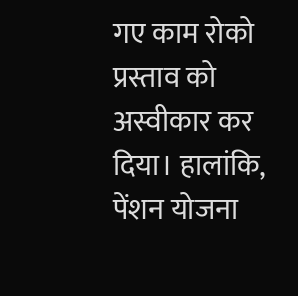गए काम रोको प्रस्ताव को अस्वीकार कर दिया। हालांकि, पेंशन योजना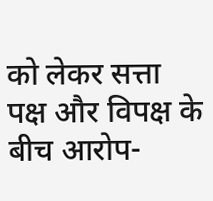को लेकर सत्ता पक्ष और विपक्ष के बीच आरोप-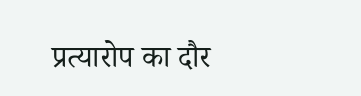प्रत्यारोप का दौर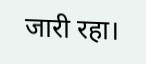जारी रहा।